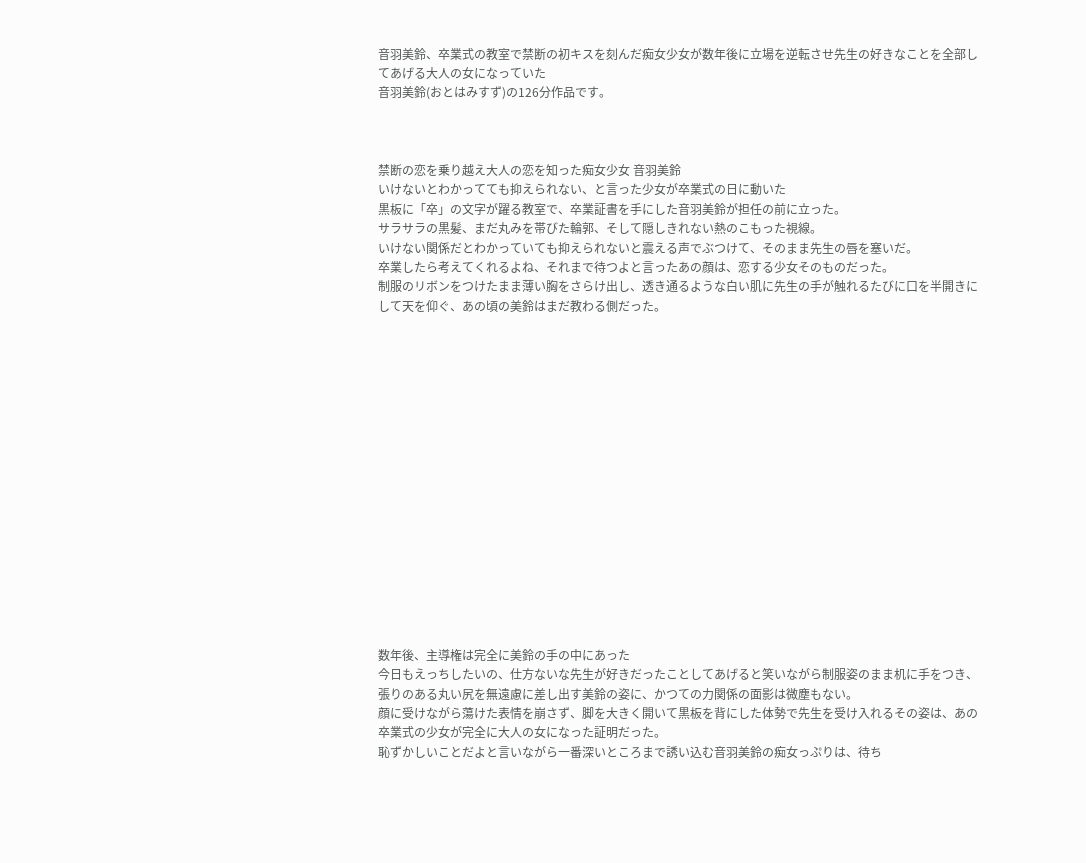音羽美鈴、卒業式の教室で禁断の初キスを刻んだ痴女少女が数年後に立場を逆転させ先生の好きなことを全部してあげる大人の女になっていた
音羽美鈴(おとはみすず)の126分作品です。



禁断の恋を乗り越え大人の恋を知った痴女少女 音羽美鈴
いけないとわかってても抑えられない、と言った少女が卒業式の日に動いた
黒板に「卒」の文字が躍る教室で、卒業証書を手にした音羽美鈴が担任の前に立った。
サラサラの黒髪、まだ丸みを帯びた輪郭、そして隠しきれない熱のこもった視線。
いけない関係だとわかっていても抑えられないと震える声でぶつけて、そのまま先生の唇を塞いだ。
卒業したら考えてくれるよね、それまで待つよと言ったあの顔は、恋する少女そのものだった。
制服のリボンをつけたまま薄い胸をさらけ出し、透き通るような白い肌に先生の手が触れるたびに口を半開きにして天を仰ぐ、あの頃の美鈴はまだ教わる側だった。

















数年後、主導権は完全に美鈴の手の中にあった
今日もえっちしたいの、仕方ないな先生が好きだったことしてあげると笑いながら制服姿のまま机に手をつき、張りのある丸い尻を無遠慮に差し出す美鈴の姿に、かつての力関係の面影は微塵もない。
顔に受けながら蕩けた表情を崩さず、脚を大きく開いて黒板を背にした体勢で先生を受け入れるその姿は、あの卒業式の少女が完全に大人の女になった証明だった。
恥ずかしいことだよと言いながら一番深いところまで誘い込む音羽美鈴の痴女っぷりは、待ち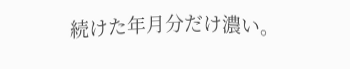続けた年月分だけ濃い。